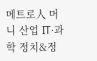메트로人 머니 산업 IT·과학 정치&정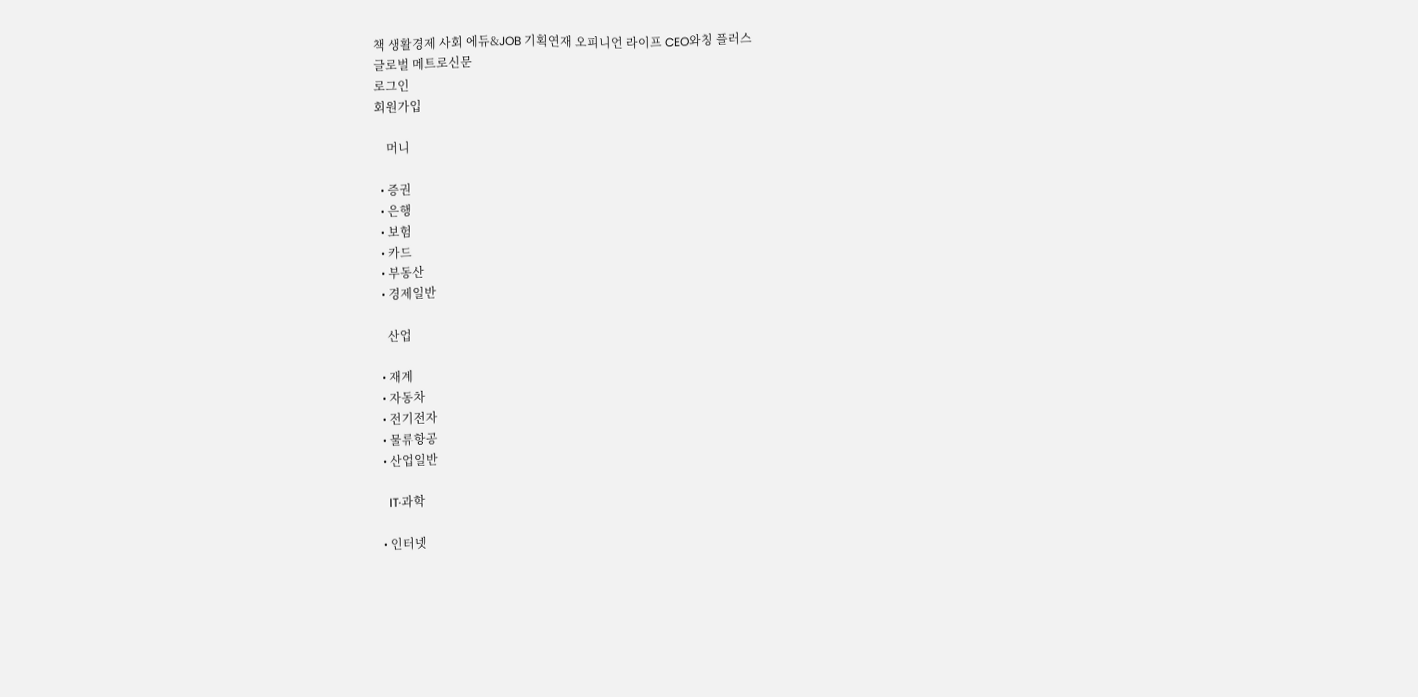책 생활경제 사회 에듀&JOB 기획연재 오피니언 라이프 CEO와칭 플러스
글로벌 메트로신문
로그인
회원가입

    머니

  • 증권
  • 은행
  • 보험
  • 카드
  • 부동산
  • 경제일반

    산업

  • 재계
  • 자동차
  • 전기전자
  • 물류항공
  • 산업일반

    IT·과학

  • 인터넷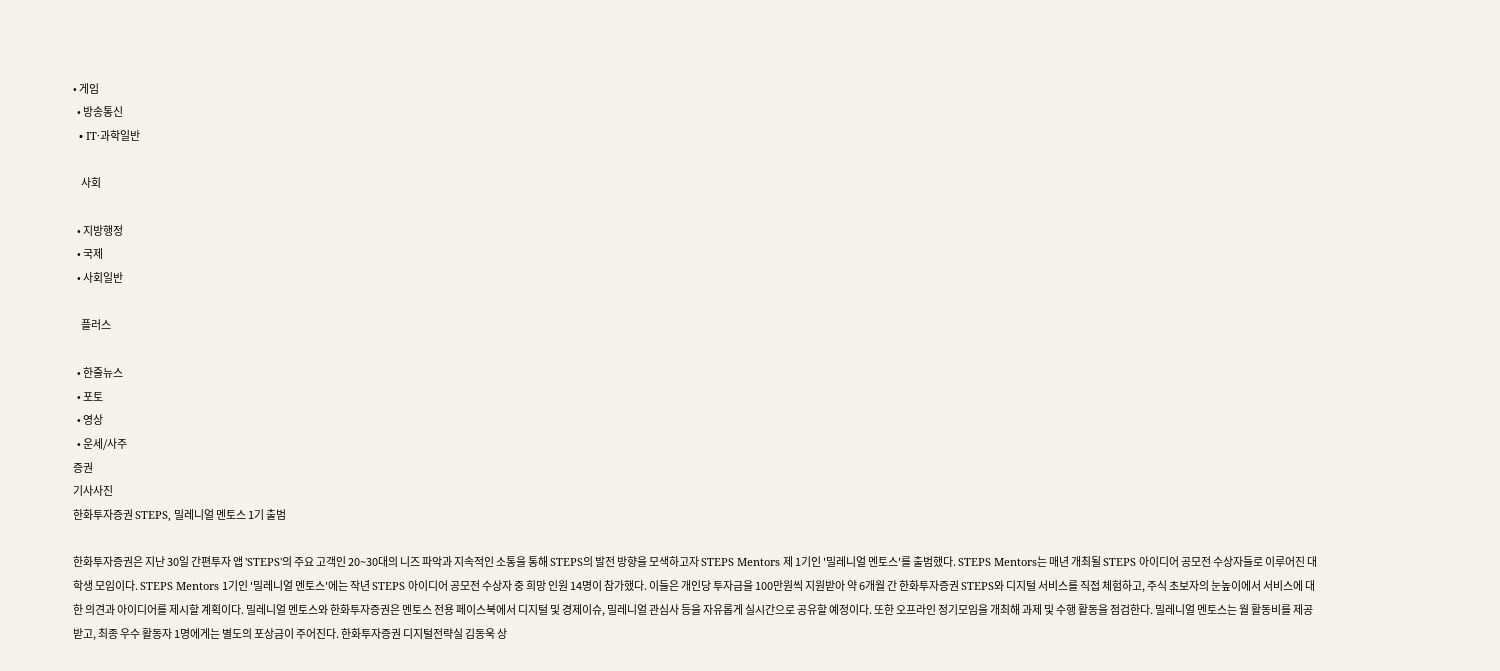• 게임
  • 방송통신
  • IT·과학일반

    사회

  • 지방행정
  • 국제
  • 사회일반

    플러스

  • 한줄뉴스
  • 포토
  • 영상
  • 운세/사주
증권
기사사진
한화투자증권 STEPS, 밀레니얼 멘토스 1기 출범

한화투자증권은 지난 30일 간편투자 앱 'STEPS'의 주요 고객인 20~30대의 니즈 파악과 지속적인 소통을 통해 STEPS의 발전 방향을 모색하고자 STEPS Mentors 제 1기인 '밀레니얼 멘토스'를 출범했다. STEPS Mentors는 매년 개최될 STEPS 아이디어 공모전 수상자들로 이루어진 대학생 모임이다. STEPS Mentors 1기인 '밀레니얼 멘토스'에는 작년 STEPS 아이디어 공모전 수상자 중 희망 인원 14명이 참가했다. 이들은 개인당 투자금을 100만원씩 지원받아 약 6개월 간 한화투자증권 STEPS와 디지털 서비스를 직접 체험하고, 주식 초보자의 눈높이에서 서비스에 대한 의견과 아이디어를 제시할 계획이다. 밀레니얼 멘토스와 한화투자증권은 멘토스 전용 페이스북에서 디지털 및 경제이슈, 밀레니얼 관심사 등을 자유롭게 실시간으로 공유할 예정이다. 또한 오프라인 정기모임을 개최해 과제 및 수행 활동을 점검한다. 밀레니얼 멘토스는 월 활동비를 제공받고, 최종 우수 활동자 1명에게는 별도의 포상금이 주어진다. 한화투자증권 디지털전략실 김동욱 상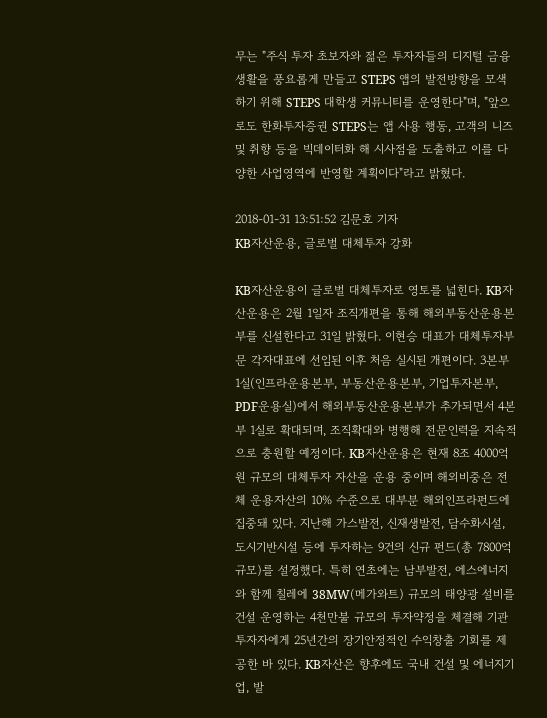무는 "주식 투자 초보자와 젊은 투자자들의 디지털 금융 생활을 풍요롭게 만들고 STEPS 앱의 발전방향을 모색하기 위해 STEPS 대학생 커뮤니티를 운영한다"며, "앞으로도 한화투자증권 STEPS는 앱 사용 행동, 고객의 니즈 및 취향 등을 빅데이터화 해 시사점을 도출하고 이를 다양한 사업영역에 반영할 계획이다"라고 밝혔다.

2018-01-31 13:51:52 김문호 기자
KB자산운용, 글로벌 대체투자 강화

KB자산운용이 글로벌 대체투자로 영토를 넓힌다. KB자산운용은 2월 1일자 조직개편을 통해 해외부동산운용본부를 신설한다고 31일 밝혔다. 이현승 대표가 대체투자부문 각자대표에 선임된 이후 처음 실시된 개편이다. 3본부 1실(인프라운용본부, 부동산운용본부, 기업투자본부, PDF운용실)에서 해외부동산운용본부가 추가되면서 4본부 1실로 확대되며, 조직확대와 병행해 전문인력을 지속적으로 충원할 예정이다. KB자산운용은 현재 8조 4000억원 규모의 대체투자 자산을 운용 중이며 해외비중은 전체 운용자산의 10% 수준으로 대부분 해외인프라펀드에 집중돼 있다. 지난해 가스발전, 신재생발전, 담수화시설, 도시기반시설 등에 투자하는 9건의 신규 펀드(총 7800억 규모)를 설정했다. 특히 연초에는 남부발전, 에스에너지와 함께 칠레에 38MW(메가와트) 규모의 태양광 설비를 건설 운영하는 4천만불 규모의 투자약정을 체결해 기관투자자에게 25년간의 장기안정적인 수익창출 기회를 제공한 바 있다. KB자산은 향후에도 국내 건설 및 에너지기업, 발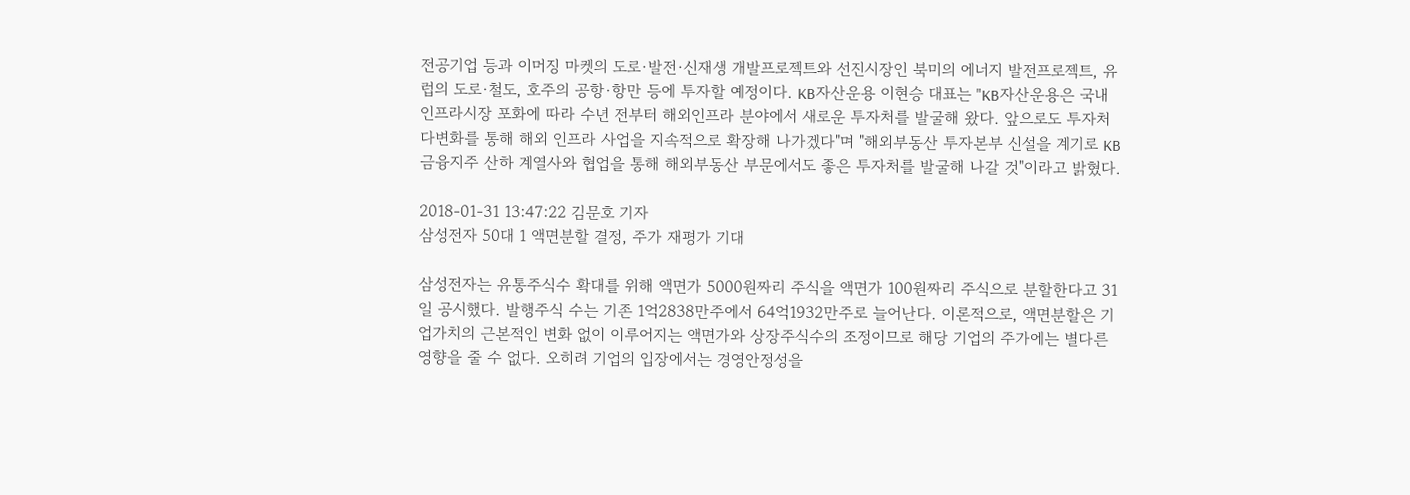전공기업 등과 이머징 마켓의 도로·발전·신재생 개발프로젝트와 선진시장인 북미의 에너지 발전프로젝트, 유럽의 도로·철도, 호주의 공항·항만 등에 투자할 예정이다. KB자산운용 이현승 대표는 "KB자산운용은 국내 인프라시장 포화에 따라 수년 전부터 해외인프라 분야에서 새로운 투자처를 발굴해 왔다. 앞으로도 투자처 다변화를 통해 해외 인프라 사업을 지속적으로 확장해 나가겠다"며 "해외부동산 투자본부 신설을 계기로 KB금융지주 산하 계열사와 협업을 통해 해외부동산 부문에서도 좋은 투자처를 발굴해 나갈 것"이라고 밝혔다.

2018-01-31 13:47:22 김문호 기자
삼성전자 50대 1 액면분할 결정, 주가 재평가 기대

삼성전자는 유통주식수 확대를 위해 액면가 5000원짜리 주식을 액면가 100원짜리 주식으로 분할한다고 31일 공시했다. 발행주식 수는 기존 1억2838만주에서 64억1932만주로 늘어난다. 이론적으로, 액면분할은 기업가치의 근본적인 변화 없이 이루어지는 액면가와 상장주식수의 조정이므로 해당 기업의 주가에는 별다른 영향을 줄 수 없다. 오히려 기업의 입장에서는 경영안정성을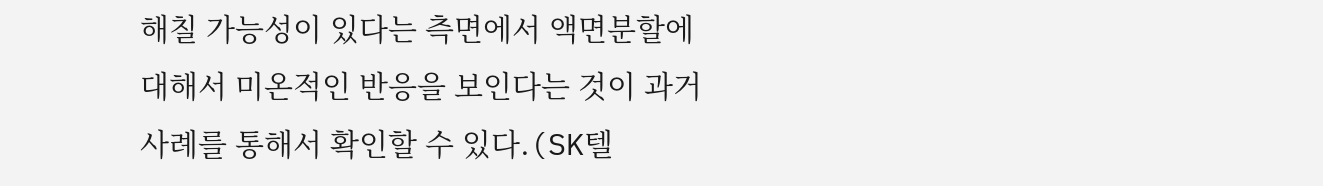해칠 가능성이 있다는 측면에서 액면분할에 대해서 미온적인 반응을 보인다는 것이 과거사례를 통해서 확인할 수 있다.(SK텔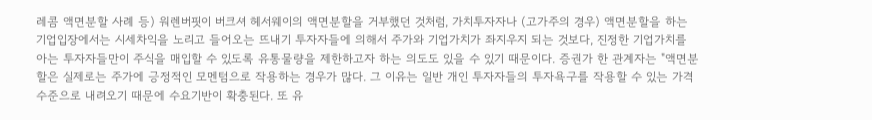레콤 액면분할 사례 등) 워렌버핏이 버크셔 헤서웨이의 액면분할을 거부했던 것처럼, 가치투자자나 (고가주의 경우) 액면분할을 하는 기업입장에서는 시세차익을 노리고 들어오는 뜨내기 투자자들에 의해서 주가와 기업가치가 좌지우지 되는 것보다, 진정한 기업가치를 아는 투자자들만이 주식을 매입할 수 있도록 유통물량을 제한하고자 하는 의도도 있을 수 있기 때문이다. 증권가 한 관계자는 "액면분할은 실제로는 주가에 긍정적인 모멘텀으로 작용하는 경우가 많다. 그 이유는 일반 개인 투자자들의 투자욕구를 작용할 수 있는 가격 수준으로 내려오기 때문에 수요기반이 확충된다. 또 유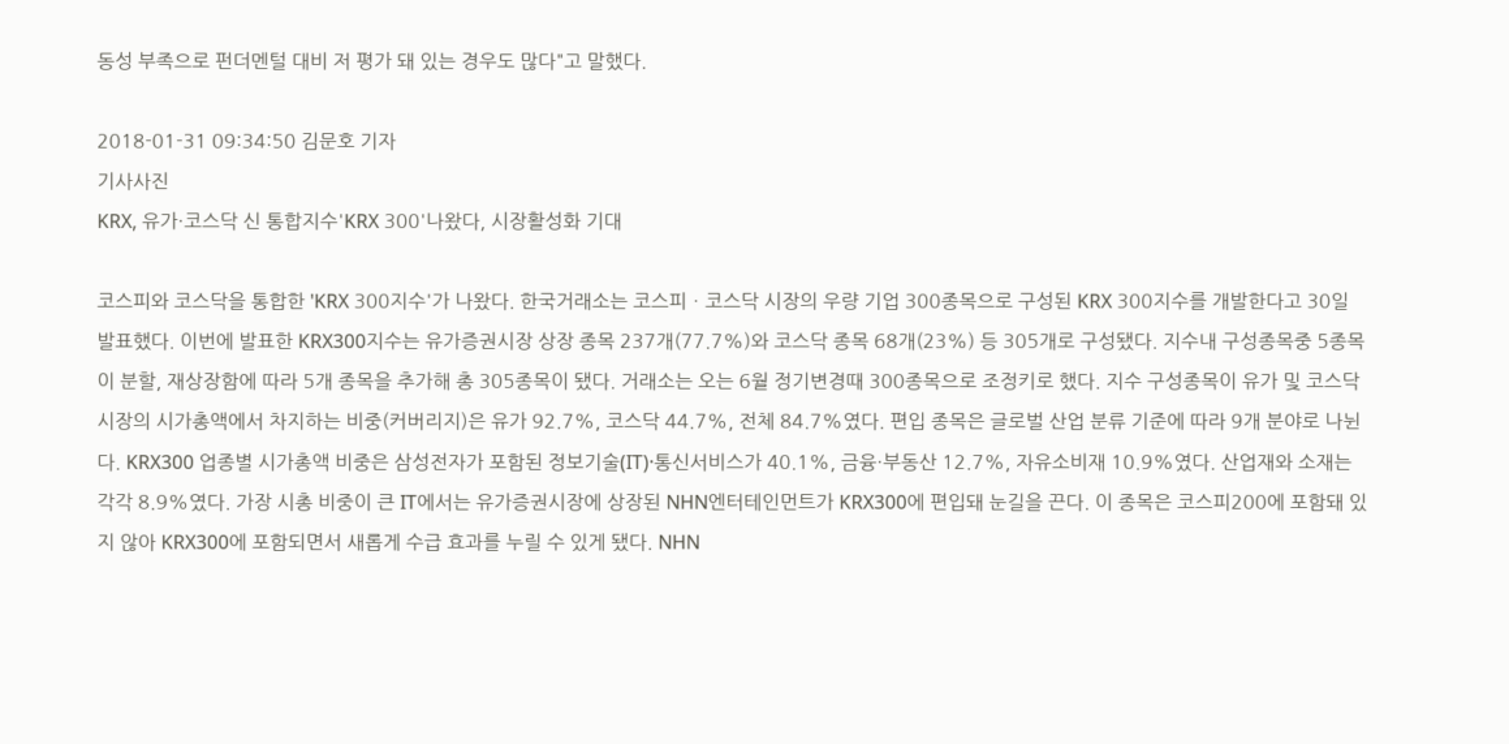동성 부족으로 펀더멘털 대비 저 평가 돼 있는 경우도 많다"고 말했다.

2018-01-31 09:34:50 김문호 기자
기사사진
KRX, 유가·코스닥 신 통합지수'KRX 300'나왔다, 시장활성화 기대

코스피와 코스닥을 통합한 'KRX 300지수'가 나왔다. 한국거래소는 코스피ㆍ코스닥 시장의 우량 기업 300종목으로 구성된 KRX 300지수를 개발한다고 30일 발표했다. 이번에 발표한 KRX300지수는 유가증권시장 상장 종목 237개(77.7%)와 코스닥 종목 68개(23%) 등 305개로 구성됐다. 지수내 구성종목중 5종목이 분할, 재상장함에 따라 5개 종목을 추가해 총 305종목이 됐다. 거래소는 오는 6월 정기변경때 300종목으로 조정키로 했다. 지수 구성종목이 유가 및 코스닥시장의 시가총액에서 차지하는 비중(커버리지)은 유가 92.7%, 코스닥 44.7%, 전체 84.7%였다. 편입 종목은 글로벌 산업 분류 기준에 따라 9개 분야로 나뉜다. KRX300 업종별 시가총액 비중은 삼성전자가 포함된 정보기술(IT)·통신서비스가 40.1%, 금융·부동산 12.7%, 자유소비재 10.9%였다. 산업재와 소재는 각각 8.9%였다. 가장 시총 비중이 큰 IT에서는 유가증권시장에 상장된 NHN엔터테인먼트가 KRX300에 편입돼 눈길을 끈다. 이 종목은 코스피200에 포함돼 있지 않아 KRX300에 포함되면서 새롭게 수급 효과를 누릴 수 있게 됐다. NHN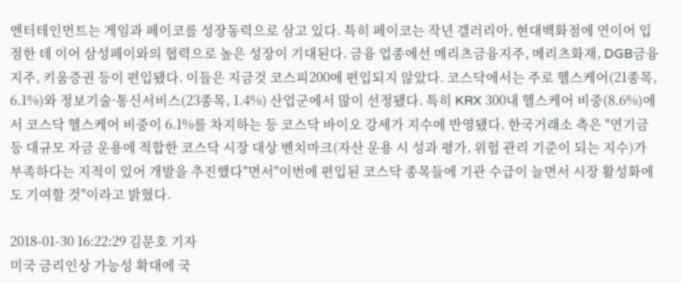엔터테인먼트는 게임과 페이코를 성장동력으로 삼고 있다. 특히 페이코는 작년 갤러리아, 현대백화점에 연이어 입점한 데 이어 삼성페이와의 협력으로 높은 성장이 기대된다. 금융 업종에선 메리츠금융지주, 메리츠화재, DGB금융지주, 키움증권 등이 편입됐다. 이들은 지금것 코스피200에 편입되지 않았다. 코스닥에서는 주로 헬스케어(21종목, 6.1%)와 정보기술·통신서비스(23종목, 1.4%) 산업군에서 많이 선정됐다. 특히 KRX 300내 헬스케어 비중(8.6%)에서 코스닥 헬스케어 비중이 6.1%를 차지하는 등 코스닥 바이오 강세가 지수에 반영됐다. 한국거래소 측은 "연기금 등 대규모 자금 운용에 적합한 코스닥 시장 대상 벤치마크(자산 운용 시 성과 평가, 위험 관리 기준이 되는 지수)가 부족하다는 지적이 있어 개발을 추진했다"면서"이번에 편입된 코스닥 종목들에 기관 수급이 늘면서 시장 활성화에도 기여할 것"이라고 밝혔다.

2018-01-30 16:22:29 김문호 기자
미국 금리인상 가능성 확대에 국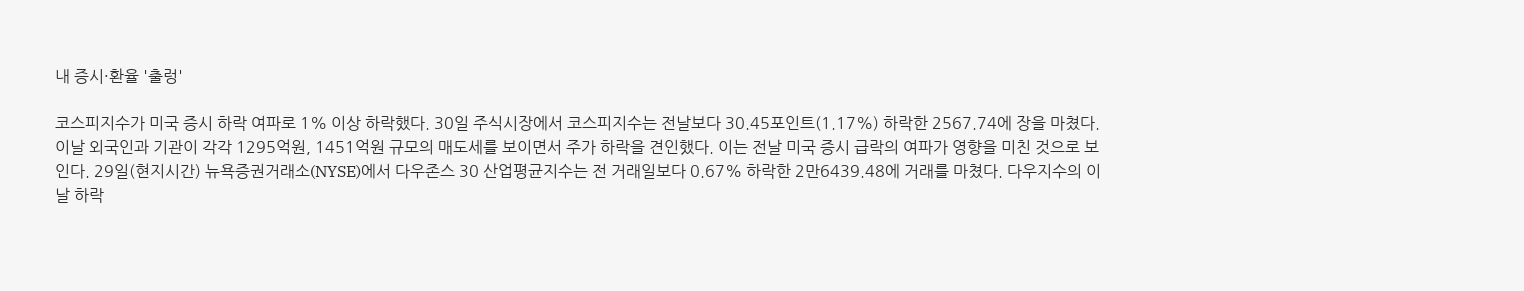내 증시·환율 '출렁'

코스피지수가 미국 증시 하락 여파로 1% 이상 하락했다. 30일 주식시장에서 코스피지수는 전날보다 30.45포인트(1.17%) 하락한 2567.74에 장을 마쳤다. 이날 외국인과 기관이 각각 1295억원, 1451억원 규모의 매도세를 보이면서 주가 하락을 견인했다. 이는 전날 미국 증시 급락의 여파가 영향을 미친 것으로 보인다. 29일(현지시간) 뉴욕증권거래소(NYSE)에서 다우존스 30 산업평균지수는 전 거래일보다 0.67% 하락한 2만6439.48에 거래를 마쳤다. 다우지수의 이날 하락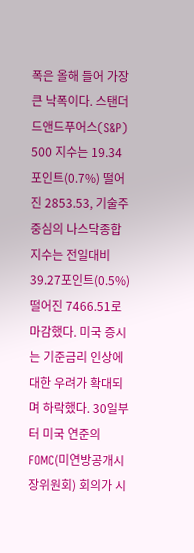폭은 올해 들어 가장 큰 낙폭이다. 스탠더드앤드푸어스(S&P) 500 지수는 19.34포인트(0.7%) 떨어진 2853.53, 기술주 중심의 나스닥종합지수는 전일대비 39.27포인트(0.5%) 떨어진 7466.51로 마감했다. 미국 증시는 기준금리 인상에 대한 우려가 확대되며 하락했다. 30일부터 미국 연준의 FOMC(미연방공개시장위원회) 회의가 시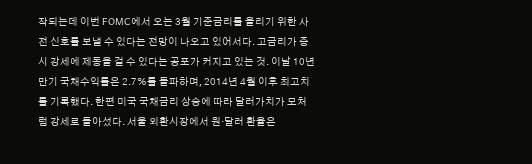작되는데 이번 FOMC에서 오는 3월 기준금리를 올리기 위한 사전 신호를 보낼 수 있다는 전망이 나오고 있어서다. 고금리가 증시 강세에 제동을 걸 수 있다는 공포가 커지고 있는 것. 이날 10년 만기 국채수익률은 2.7%를 돌파하며, 2014년 4월 이후 최고치를 기록했다. 한편 미국 국채금리 상승에 따라 달러가치가 모처럼 강세로 돌아섰다. 서울 외환시장에서 원·달러 환율은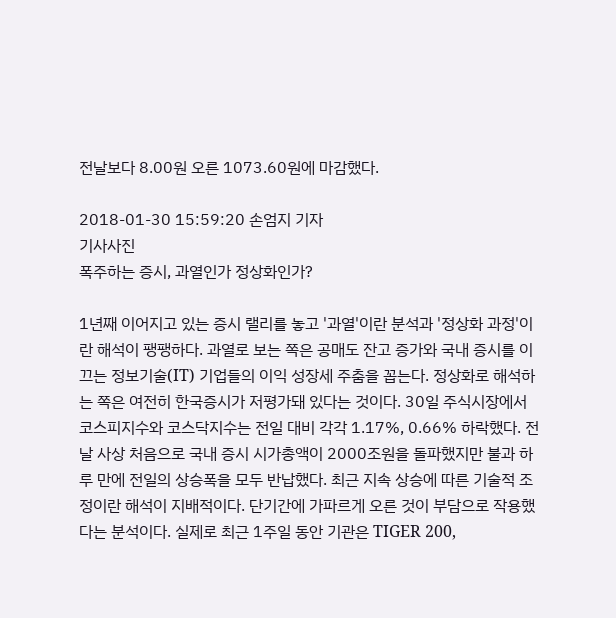전날보다 8.00원 오른 1073.60원에 마감했다.

2018-01-30 15:59:20 손엄지 기자
기사사진
폭주하는 증시, 과열인가 정상화인가?

1년째 이어지고 있는 증시 랠리를 놓고 '과열'이란 분석과 '정상화 과정'이란 해석이 팽팽하다. 과열로 보는 쪽은 공매도 잔고 증가와 국내 증시를 이끄는 정보기술(IT) 기업들의 이익 성장세 주춤을 꼽는다. 정상화로 해석하는 쪽은 여전히 한국증시가 저평가돼 있다는 것이다. 30일 주식시장에서 코스피지수와 코스닥지수는 전일 대비 각각 1.17%, 0.66% 하락했다. 전날 사상 처음으로 국내 증시 시가총액이 2000조원을 돌파했지만 불과 하루 만에 전일의 상승폭을 모두 반납했다. 최근 지속 상승에 따른 기술적 조정이란 해석이 지배적이다. 단기간에 가파르게 오른 것이 부담으로 작용했다는 분석이다. 실제로 최근 1주일 동안 기관은 TIGER 200,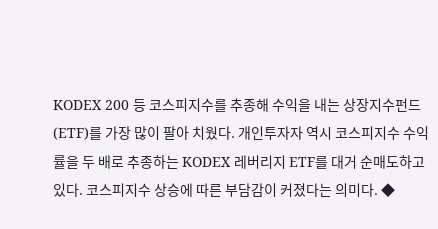KODEX 200 등 코스피지수를 추종해 수익을 내는 상장지수펀드(ETF)를 가장 많이 팔아 치웠다. 개인투자자 역시 코스피지수 수익률을 두 배로 추종하는 KODEX 레버리지 ETF를 대거 순매도하고 있다. 코스피지수 상승에 따른 부담감이 커졌다는 의미다. ◆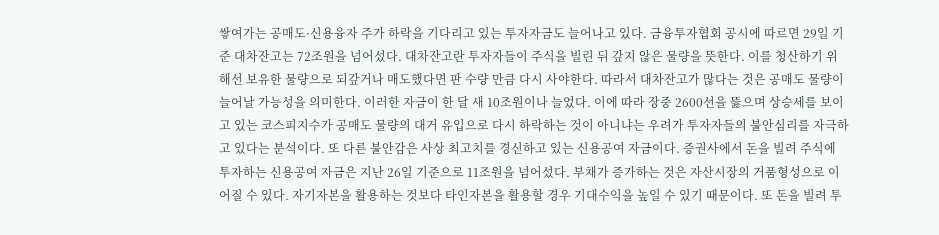쌓여가는 공매도·신용융자 주가 하락을 기다리고 있는 투자자금도 늘어나고 있다. 금융투자협회 공시에 따르면 29일 기준 대차잔고는 72조원을 넘어섰다. 대차잔고란 투자자들이 주식을 빌린 뒤 갚지 않은 물량을 뜻한다. 이를 청산하기 위해선 보유한 물량으로 되갚거나 매도했다면 판 수량 만큼 다시 사야한다. 따라서 대차잔고가 많다는 것은 공매도 물량이 늘어날 가능성을 의미한다. 이러한 자금이 한 달 새 10조원이나 늘었다. 이에 따라 장중 2600선을 뚫으며 상승세를 보이고 있는 코스피지수가 공매도 물량의 대거 유입으로 다시 하락하는 것이 아니냐는 우려가 투자자들의 불안심리를 자극하고 있다는 분석이다. 또 다른 불안감은 사상 최고치를 경신하고 있는 신용공여 자금이다. 증권사에서 돈을 빌려 주식에 투자하는 신용공여 자금은 지난 26일 기준으로 11조원을 넘어섰다. 부채가 증가하는 것은 자산시장의 거품형성으로 이어질 수 있다. 자기자본을 활용하는 것보다 타인자본을 활용할 경우 기대수익을 높일 수 있기 때문이다. 또 돈을 빌려 투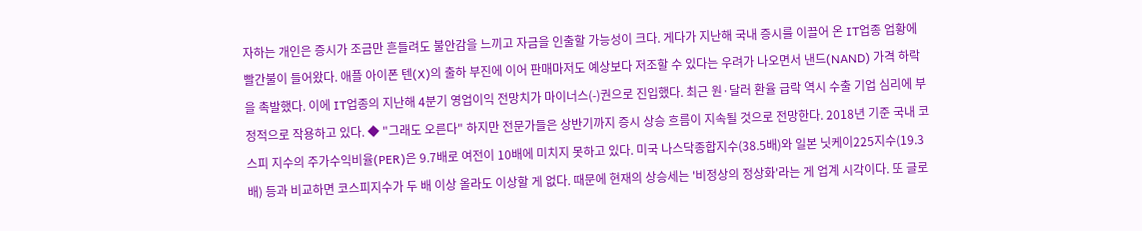자하는 개인은 증시가 조금만 흔들려도 불안감을 느끼고 자금을 인출할 가능성이 크다. 게다가 지난해 국내 증시를 이끌어 온 IT업종 업황에 빨간불이 들어왔다. 애플 아이폰 텐(X)의 출하 부진에 이어 판매마저도 예상보다 저조할 수 있다는 우려가 나오면서 낸드(NAND) 가격 하락을 촉발했다. 이에 IT업종의 지난해 4분기 영업이익 전망치가 마이너스(-)권으로 진입했다. 최근 원·달러 환율 급락 역시 수출 기업 심리에 부정적으로 작용하고 있다. ◆ "그래도 오른다" 하지만 전문가들은 상반기까지 증시 상승 흐름이 지속될 것으로 전망한다. 2018년 기준 국내 코스피 지수의 주가수익비율(PER)은 9.7배로 여전이 10배에 미치지 못하고 있다. 미국 나스닥종합지수(38.5배)와 일본 닛케이225지수(19.3배) 등과 비교하면 코스피지수가 두 배 이상 올라도 이상할 게 없다. 때문에 현재의 상승세는 '비정상의 정상화'라는 게 업계 시각이다. 또 글로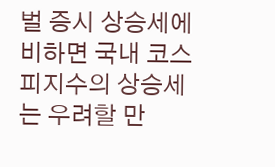벌 증시 상승세에 비하면 국내 코스피지수의 상승세는 우려할 만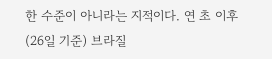한 수준이 아니라는 지적이다. 연 초 이후(26일 기준) 브라질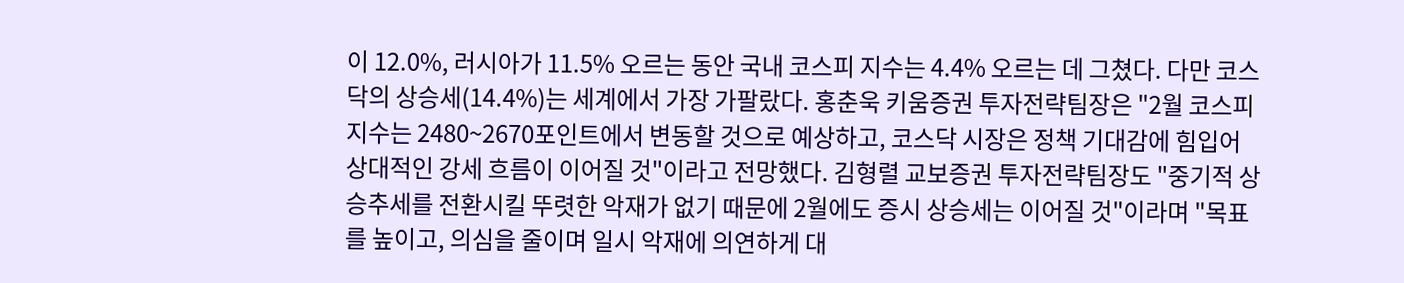이 12.0%, 러시아가 11.5% 오르는 동안 국내 코스피 지수는 4.4% 오르는 데 그쳤다. 다만 코스닥의 상승세(14.4%)는 세계에서 가장 가팔랐다. 홍춘욱 키움증권 투자전략팀장은 "2월 코스피지수는 2480~2670포인트에서 변동할 것으로 예상하고, 코스닥 시장은 정책 기대감에 힘입어 상대적인 강세 흐름이 이어질 것"이라고 전망했다. 김형렬 교보증권 투자전략팀장도 "중기적 상승추세를 전환시킬 뚜렷한 악재가 없기 때문에 2월에도 증시 상승세는 이어질 것"이라며 "목표를 높이고, 의심을 줄이며 일시 악재에 의연하게 대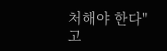처해야 한다"고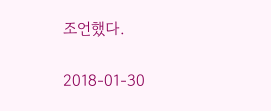조언했다.

2018-01-30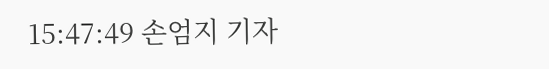15:47:49 손엄지 기자